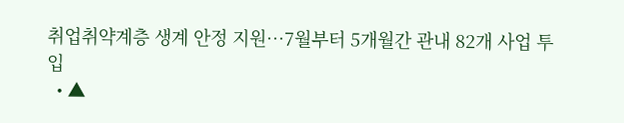취업취약계층 생계 안정 지원…7월부터 5개월간 관내 82개 사업 투입
  • ▲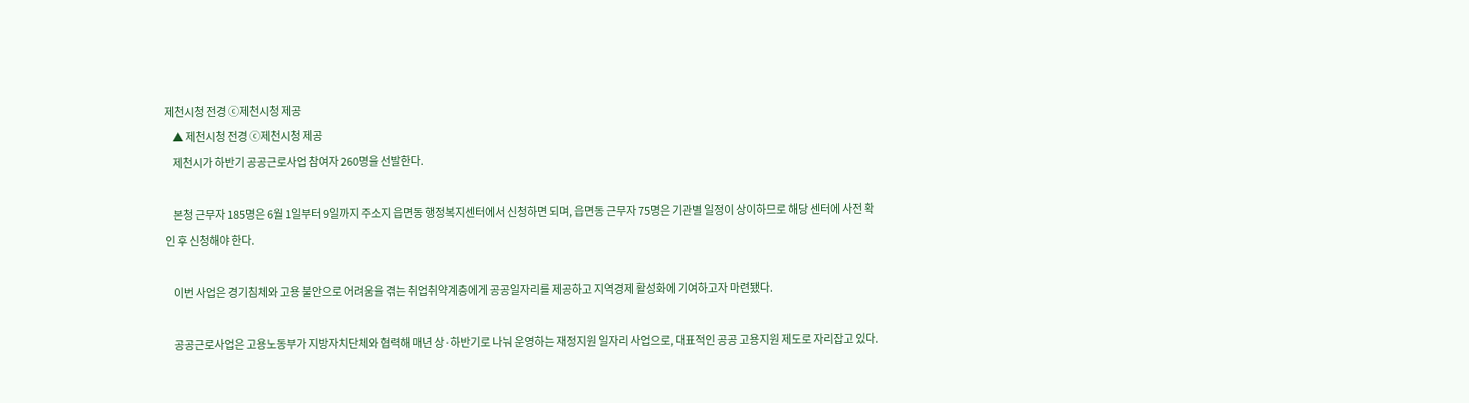제천시청 전경 ⓒ제천시청 제공
    ▲ 제천시청 전경 ⓒ제천시청 제공
    제천시가 하반기 공공근로사업 참여자 260명을 선발한다.

    본청 근무자 185명은 6월 1일부터 9일까지 주소지 읍면동 행정복지센터에서 신청하면 되며, 읍면동 근무자 75명은 기관별 일정이 상이하므로 해당 센터에 사전 확인 후 신청해야 한다.

    이번 사업은 경기침체와 고용 불안으로 어려움을 겪는 취업취약계층에게 공공일자리를 제공하고 지역경제 활성화에 기여하고자 마련됐다.

    공공근로사업은 고용노동부가 지방자치단체와 협력해 매년 상·하반기로 나눠 운영하는 재정지원 일자리 사업으로, 대표적인 공공 고용지원 제도로 자리잡고 있다.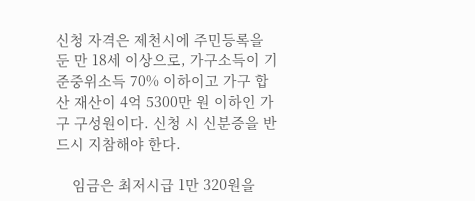신청 자격은 제천시에 주민등록을 둔 만 18세 이상으로, 가구소득이 기준중위소득 70% 이하이고 가구 합산 재산이 4억 5300만 원 이하인 가구 구성원이다. 신청 시 신분증을 반드시 지참해야 한다.

    임금은 최저시급 1만 320원을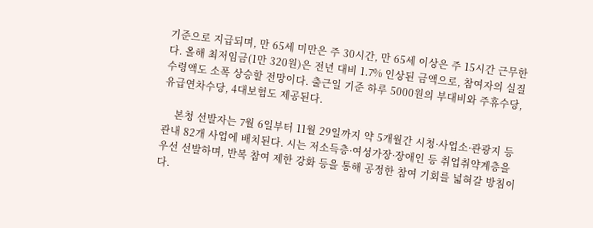기준으로 지급되며, 만 65세 미만은 주 30시간, 만 65세 이상은 주 15시간 근무한다. 올해 최저임금(1만 320원)은 전년 대비 1.7% 인상된 금액으로, 참여자의 실질 수령액도 소폭 상승할 전망이다. 출근일 기준 하루 5000원의 부대비와 주휴수당, 유급연차수당, 4대보험도 제공된다.

    본청 선발자는 7월 6일부터 11월 29일까지 약 5개월간 시청·사업소·관광지 등 관내 82개 사업에 배치된다. 시는 저소득층·여성가장·장애인 등 취업취약계층을 우선 선발하며, 반복 참여 제한 강화 등을 통해 공정한 참여 기회를 넓혀갈 방침이다.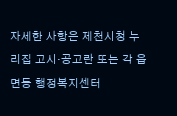자세한 사항은 제천시청 누리집 고시·공고란 또는 각 읍면동 행정복지센터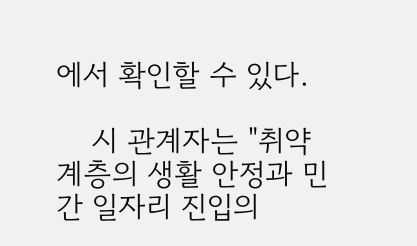에서 확인할 수 있다.

    시 관계자는 "취약계층의 생활 안정과 민간 일자리 진입의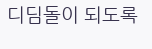디딤돌이 되도록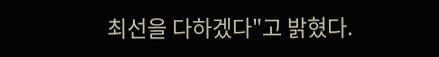최선을 다하겠다"고 밝혔다.